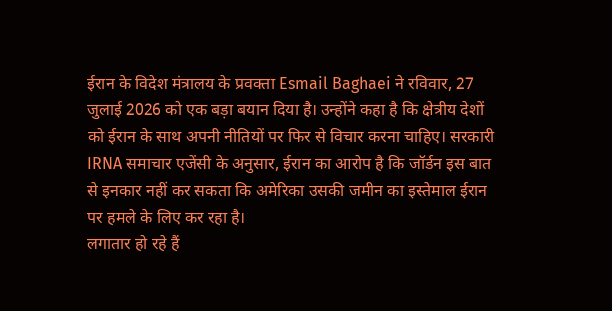ईरान के विदेश मंत्रालय के प्रवक्ता Esmail Baghaei ने रविवार, 27 जुलाई 2026 को एक बड़ा बयान दिया है। उन्होंने कहा है कि क्षेत्रीय देशों को ईरान के साथ अपनी नीतियों पर फिर से विचार करना चाहिए। सरकारी IRNA समाचार एजेंसी के अनुसार, ईरान का आरोप है कि जॉर्डन इस बात से इनकार नहीं कर सकता कि अमेरिका उसकी जमीन का इस्तेमाल ईरान पर हमले के लिए कर रहा है।
लगातार हो रहे हैं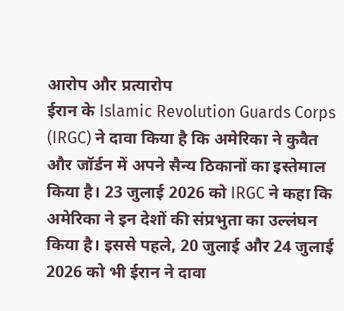आरोप और प्रत्यारोप
ईरान के Islamic Revolution Guards Corps (IRGC) ने दावा किया है कि अमेरिका ने कुवैत और जॉर्डन में अपने सैन्य ठिकानों का इस्तेमाल किया है। 23 जुलाई 2026 को IRGC ने कहा कि अमेरिका ने इन देशों की संप्रभुता का उल्लंघन किया है। इससे पहले, 20 जुलाई और 24 जुलाई 2026 को भी ईरान ने दावा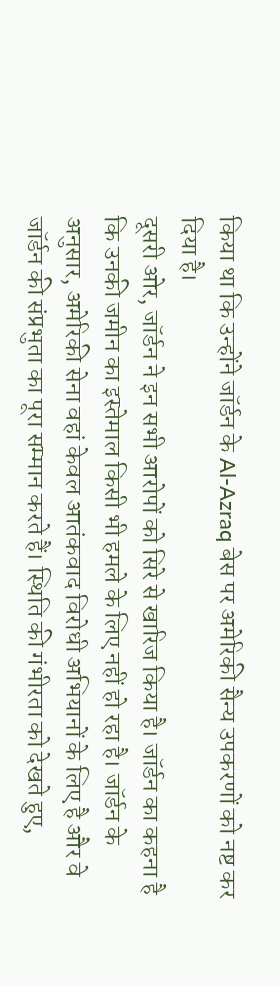किया था कि उन्होंने जॉर्डन के Al-Azraq बेस पर अमेरिकी सैन्य उपकरणों को नष्ट कर दिया है।
दूसरी ओर, जॉर्डन ने इन सभी आरोपों को सिरे से खारिज किया है। जॉर्डन का कहना है कि उनकी जमीन का इस्तेमाल किसी भी हमले के लिए नहीं हो रहा है। जॉर्डन के अनुसार, अमेरिकी सेना वहां केवल आतंकवाद विरोधी अभियानों के लिए है और वे जॉर्डन की संप्रभुता का पूरा सम्मान करते हैं। स्थिति की गंभीरता को देखते हुए,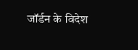जॉर्डन के विदेश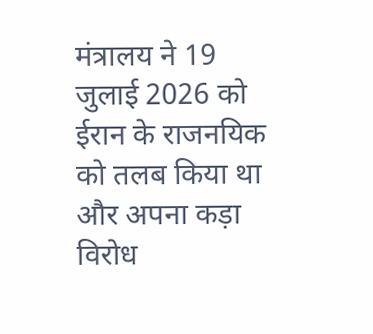मंत्रालय ने 19 जुलाई 2026 को ईरान के राजनयिक को तलब किया था और अपना कड़ा विरोध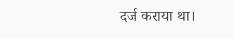दर्ज कराया था।